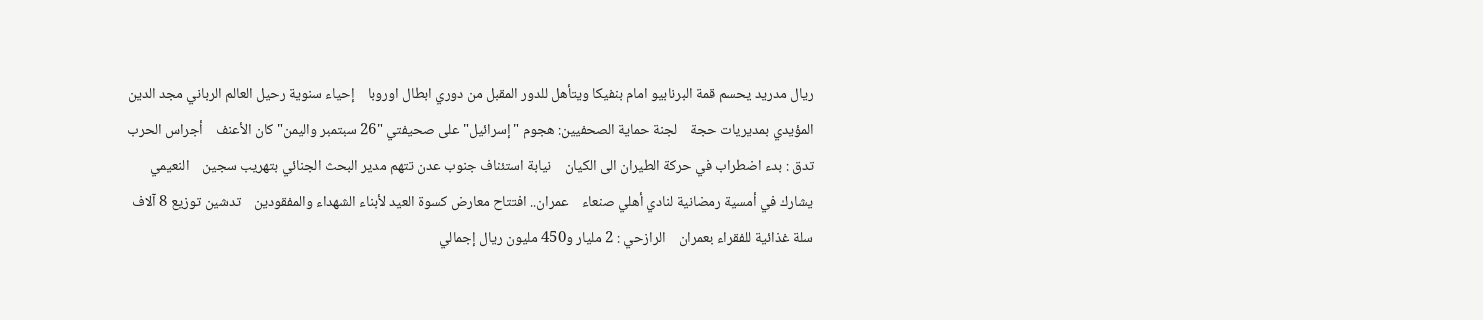ريال مدريد يحسم قمة البرنابيو امام بنفيكا ويتأهل للدور المقبل من دوري ابطال اوروبا    إحياء سنوية رحيل العالم الرباني مجد الدين المؤيدي بمديريات حجة    لجنة حماية الصحفيين: هجوم "إسرائيل" على صحيفتي "26 سبتمبر واليمن" كان الأعنف    أجراس الحرب تدق : بدء اضطراب في حركة الطيران الى الكيان    نيابة استئناف جنوب عدن تتهم مدير البحث الجنائي بتهريب سجين    النعيمي يشارك في أمسية رمضانية لنادي أهلي صنعاء    عمران.. افتتاح معارض كسوة العيد لأبناء الشهداء والمفقودين    تدشين توزيع 8 آلاف سلة غذائية للفقراء بعمران    الرازحي : 2 مليار و450 مليون ريال إجمالي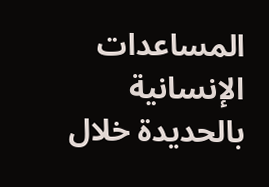المساعدات الإنسانية بالحديدة خلال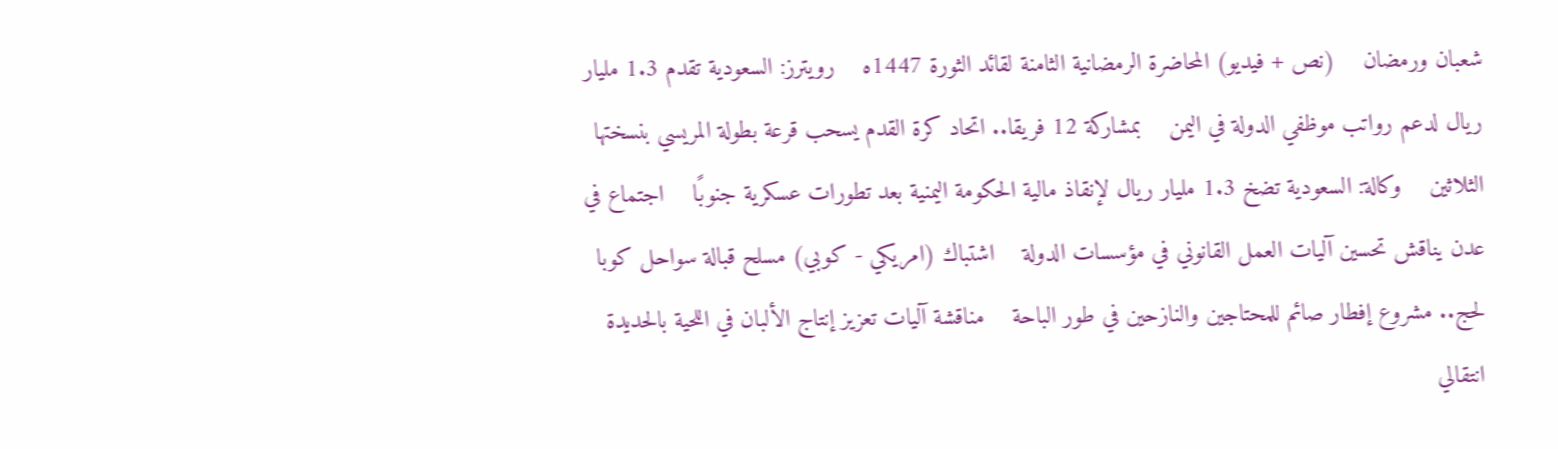شعبان ورمضان    (نص + فيديو) المحاضرة الرمضانية الثامنة لقائد الثورة 1447ه    رويترز: السعودية تقدم 1.3 مليار ريال لدعم رواتب موظفي الدولة في اليمن    بمشاركة 12 فريقا.. اتحاد كرة القدم يسحب قرعة بطولة المريسي بنسختها الثلاثين    وكالة: السعودية تضخ 1.3 مليار ريال لإنقاذ مالية الحكومة اليمنية بعد تطورات عسكرية جنوبًا    اجتماع في عدن يناقش تحسين آليات العمل القانوني في مؤسسات الدولة    اشتباك (امريكي - كوبي) مسلح قبالة سواحل كوبا    لحج.. مشروع إفطار صائم للمحتاجين والنازحين في طور الباحة    مناقشة آليات تعزيز إنتاج الألبان في اللحية بالحديدة    انتقالي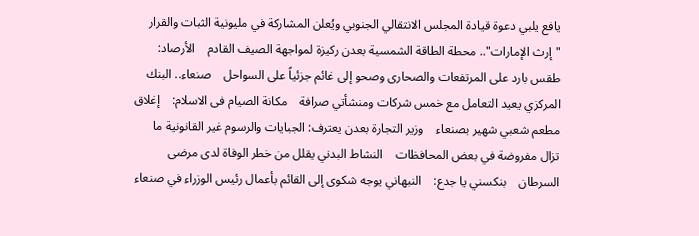يافع يلبي دعوة قيادة المجلس الانتقالي الجنوبي ويُعلن المشاركة في مليونية الثبات والقرار    "إرث الإمارات".. محطة الطاقة الشمسية بعدن ركيزة لمواجهة الصيف القادم    الأرصاد: طقس بارد على المرتفعات والصحارى وصحو إلى غائم جزئياً على السواحل    صنعاء.. البنك المركزي يعيد التعامل مع خمس شركات ومنشأتي صرافة    مكانة الصيام فى الاسلام:    إغلاق مطعم شعبي شهير بصنعاء    وزير التجارة بعدن يعترف: الجبايات والرسوم غير القانونية ما تزال مفروضة في بعض المحافظات    النشاط البدني يقلل من خطر الوفاة لدى مرضى السرطان    بنكسني يا جدع:    النبهاني يوجه شكوى إلى القائم بأعمال رئيس الوزراء في صنعاء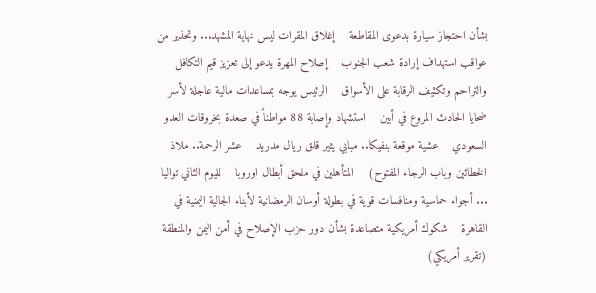بشأن احتجاز سيارة بدعوى المقاطعة    إغلاق المقرات ليس نهاية المشهد... وتحذير من عواقب استهداف إرادة شعب الجنوب    إصلاح المهرة يدعو إلى تعزيز قيم التكافل والتراحم وتكثيف الرقابة على الأسواق    الرئيس يوجه بمساعدات مالية عاجلة لأسر ضحايا الحادث المروع في أبين    استشهاد وإصابة 88 مواطناً في صعدة بخروقات العدو السعودي    عشية موقعة بنفيكا.. مبابي يثير قلق ريال مدريد    عشر الرحمة.. ملاذ الخطائين وباب الرجاء المفتوح)    المتأهلين في ملحق أبطال اوروبا    لليوم الثاني تواليا ... أجواء حماسية ومنافسات قوية في بطولة أوسان الرمضانية لأبناء الجالية اليمنية في القاهرة    شكوك أمريكية متصاعدة بشأن دور حزب الإصلاح في أمن اليمن والمنطقة (تقرير أمريكي)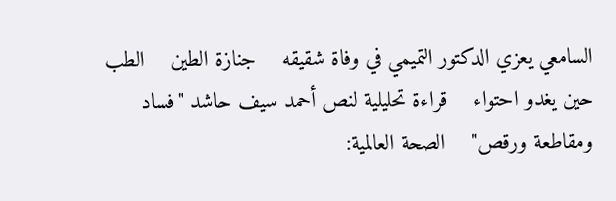السامعي يعزي الدكتور التميمي في وفاة شقيقه    جنازة الطين    الطب حين يغدو احتواء    قراءة تحليلية لنص أحمد سيف حاشد "فساد ومقاطعة ورقص"    الصحة العالمية: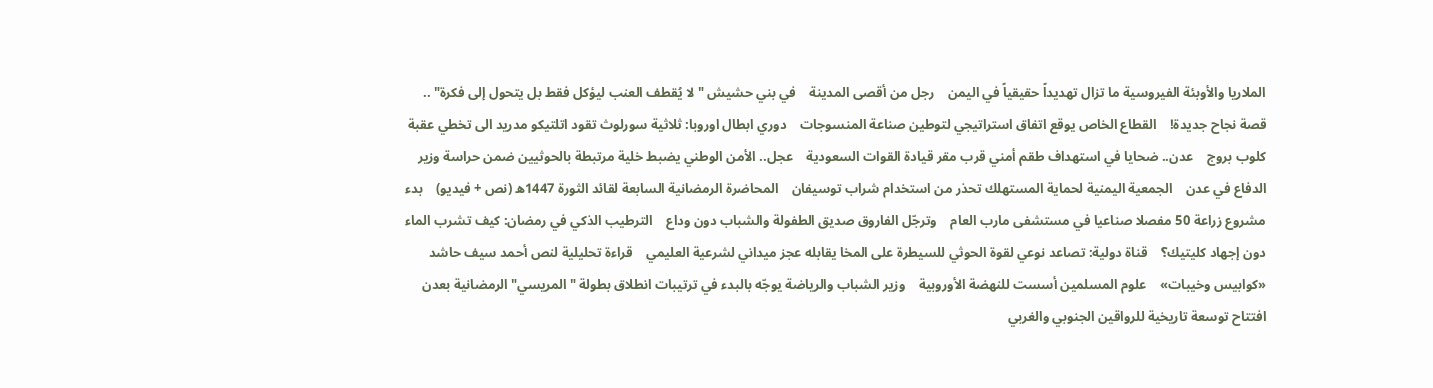الملاريا والأوبئة الفيروسية ما تزال تهديداً حقيقياً في اليمن    رجل من أقصى المدينة    في بني حشيش "لا يُقطف العنب ليؤكل فقط بل يتحول إلى فكرة" .. قصة نجاح جديدة!    القطاع الخاص يوقع اتفاق استراتيجي لتوطين صناعة المنسوجات    دوري ابطال اوروبا: ثلاثية سورلوث تقود اتلتيكو مدريد الى تخطي عقبة كلوب بروج    عدن.. ضحايا في استهداف طقم أمني قرب مقر قيادة القوات السعودية    عجل.. الأمن الوطني يضبط خلية مرتبطة بالحوثيين ضمن حراسة وزير الدفاع في عدن    الجمعية اليمنية لحماية المستهلك تحذر من استخدام شراب توسيفان    المحاضرة الرمضانية السابعة لقائد الثورة 1447ه (نص + فيديو)    بدء مشروع زراعة 50 مفصلا صناعيا في مستشفى مارب العام    وترجّل الفاروق صديق الطفولة والشباب دون وداع    الترطيب الذكي في رمضان: كيف تشرب الماء دون إجهاد كليتيك؟    قناة دولية: تصاعد نوعي لقوة الحوثي للسيطرة على المخا يقابله عجز ميداني لشرعية العليمي    قراءة تحليلية لنص أحمد سيف حاشد «كوابيس وخيبات»    علوم المسلمين أسست للنهضة الأوروبية    وزير الشباب والرياضة يوجّه بالبدء في ترتيبات انطلاق بطولة "المريسي" الرمضانية بعدن    افتتاح توسعة تاريخية للرواقين الجنوبي والغربي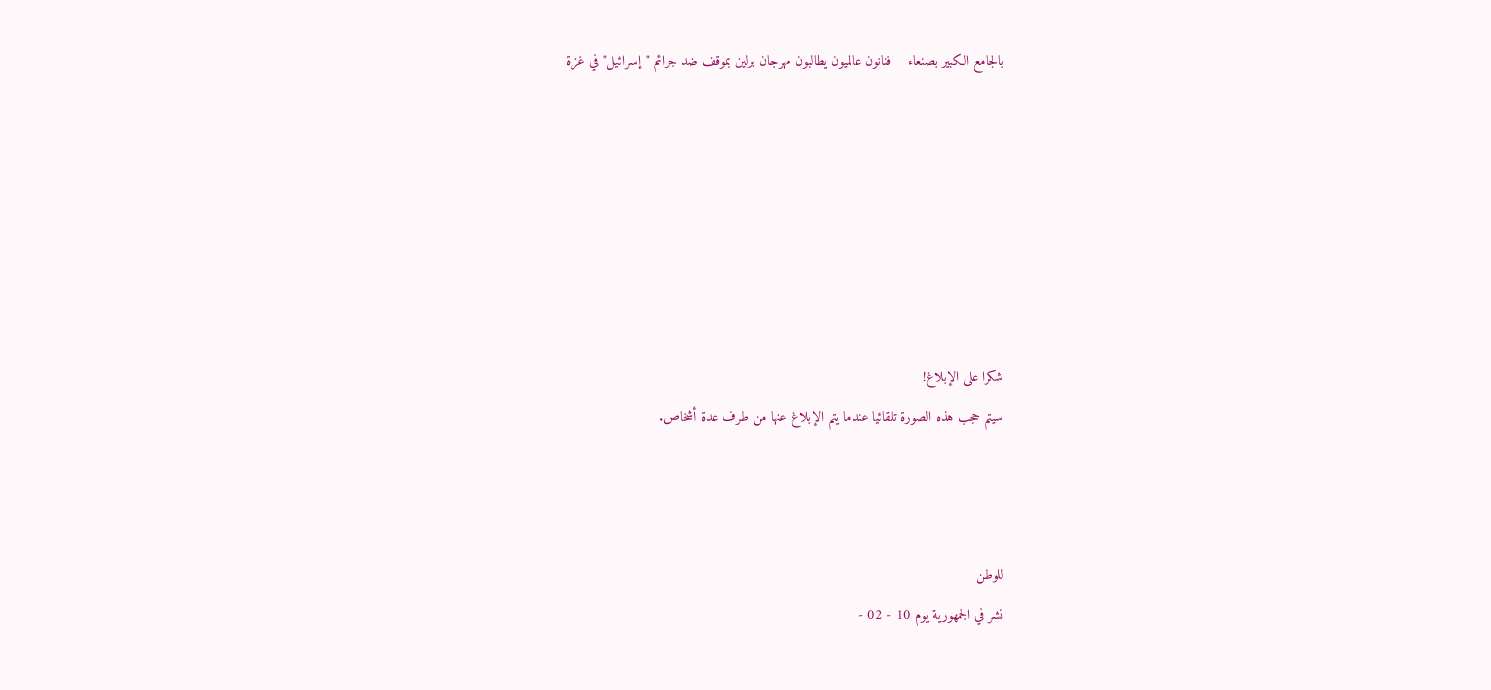بالجامع الكبير بصنعاء    فنانون عالميون يطالبون مهرجان برلين بموقف ضد جرائم "إسرائيل" في غزة







شكرا على الإبلاغ!
سيتم حجب هذه الصورة تلقائيا عندما يتم الإبلاغ عنها من طرف عدة أشخاص.



للوطن
نشر في الجمهورية يوم 10 - 02 -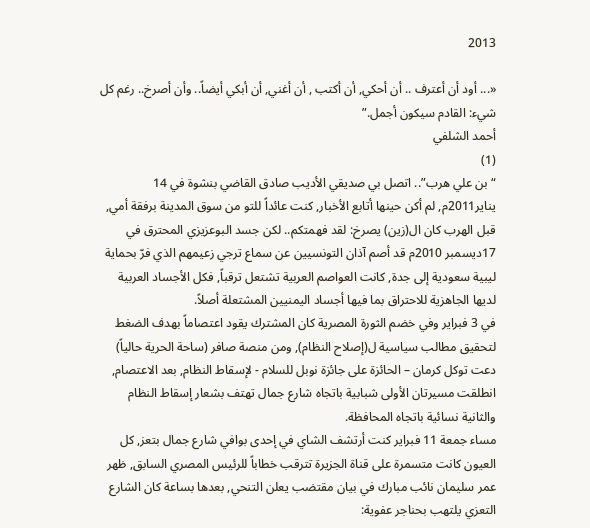2013

«... أود أن أعترف .. أن أحكي, أن أكتب , أن أغني, أن أبكي أيضاً.. وأن أصرخ.. رغم كل شيء: القادم سيكون أجمل.”
أحمد الشلفي
(1)
“بن علي هرب”.. اتصل بي صديقي الأديب صادق القاضي بنشوة في 14 يناير2011م, لم أكن حينها أتابع الأخبار, كنت عائداً للتو من سوق المدينة برفقة أمي, قبل الهرب كان ال(زين) يصرخ: لقد فهمتكم.. لكن جسد البوعزيزي المحترق في 17ديسمبر 2010م قد أصم آذان التونسيين عن سماع ترجي زعيمهم الذي فرّ بحماية ليبية سعودية إلى جدة, كانت العواصم العربية تشتعل ترقباً, فكل الأجساد العربية لديها الجاهزية للاحتراق بما فيها أجساد اليمنيين المشتعلة أصلاً.
في 3 فبراير وفي خضم الثورة المصرية كان المشترك يقود اعتصاماً بهدف الضغط لتحقيق مطالب سياسية ل(إصلاح النظام), ومن منصة صافر (ساحة الحرية حالياً) دعت توكل كرمان – الحائزة على جائزة نوبل للسلام - لإسقاط النظام, بعد الاعتصام, انطلقت مسيرتان الأولى شبابية باتجاه شارع جمال تهتف بشعار إسقاط النظام والثانية نسائية باتجاه المحافظة.
مساء جمعة 11 فبراير كنت أرتشف الشاي في إحدى بوافي شارع جمال بتعز, كل العيون كانت متسمرة على قناة الجزيرة تترقب خطاباً للرئيس المصري السابق, ظهر عمر سليمان نائب مبارك في بيان مقتضب يعلن التنحي, بعدها بساعة كان الشارع التعزي يلتهب بحناجر عفوية: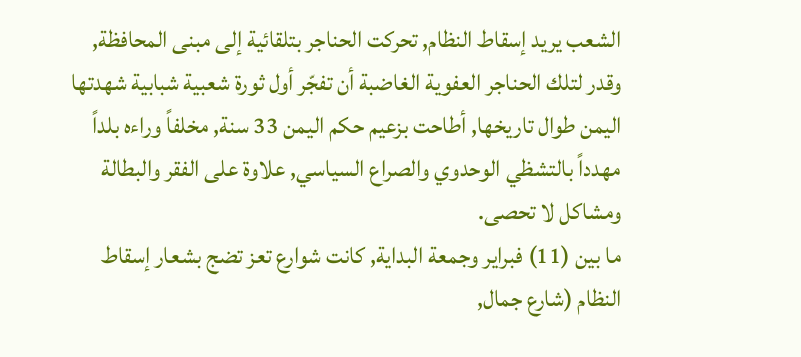الشعب يريد إسقاط النظام, تحركت الحناجر بتلقائية إلى مبنى المحافظة, وقدر لتلك الحناجر العفوية الغاضبة أن تفجّر أول ثورة شعبية شبابية شهدتها اليمن طوال تاريخها, أطاحت بزعيم حكم اليمن 33 سنة, مخلفاً وراءه بلداً مهدداً بالتشظي الوحدوي والصراع السياسي, علاوة على الفقر والبطالة ومشاكل لا تحصى.
ما بين (11) فبراير وجمعة البداية, كانت شوارع تعز تضج بشعار إسقاط النظام (شارع جمال,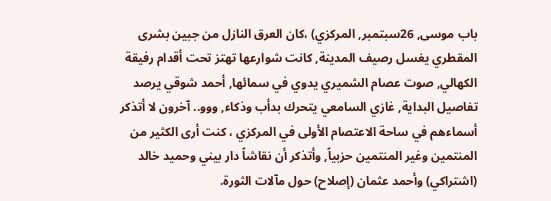باب موسى, 26سبتمبر, المركزي) ،كان العرق النازل من جبين بشرى المقطري يغسل رصيف المدينة, كانت شوارعها تهتز تحت أقدام رفيقة الكهالي, صوت عصام الشميري يدوي في سمائها, أحمد شوقي يرصد تفاصيل البداية, غازي السامعي يتحرك بدأب وذكاء, ووو.. آخرون لا أتذكر أسماءهم في ساحة الاعتصام الأولى في المركزي ، كنت أرى الكثير من المنتمين وغير المنتمين حزبياً, وأتذكر أن نقاشاً دار بيني وحميد خالد (اشتراكي) وأحمد عثمان (إصلاح) حول مآلات الثورة.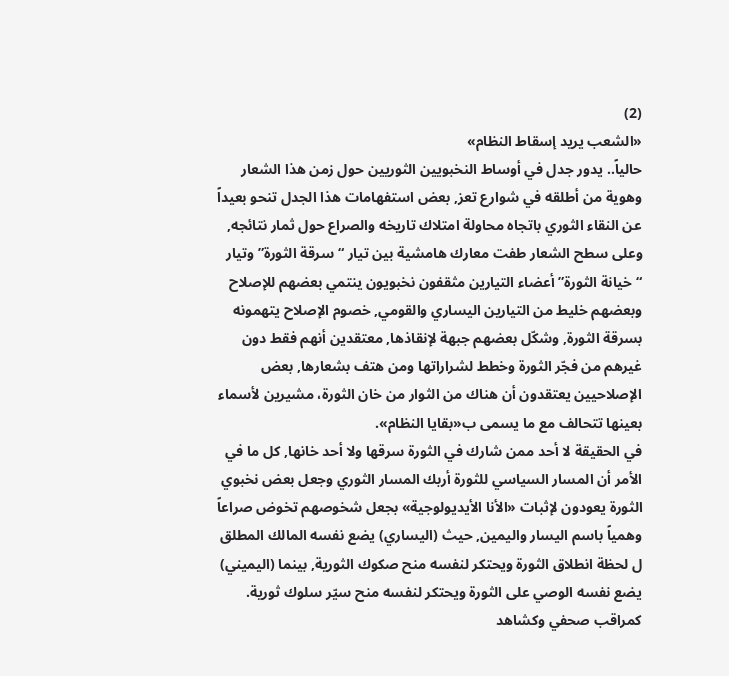(2)
«الشعب يريد إسقاط النظام»
حالياً.. يدور جدل في أوساط النخبويين الثوريين حول زمن هذا الشعار وهوية من أطلقه في شوارع تعز, بعض استفهامات هذا الجدل تنحو بعيداً عن النقاء الثوري باتجاه محاولة امتلاك تاريخه والصراع حول ثمار نتائجه, وعلى سطح الشعار طفت معارك هامشية بين تيار “سرقة الثورة” وتيار “خيانة الثورة” أعضاء التيارين مثقفون نخبويون ينتمي بعضهم للإصلاح وبعضهم خليط من التيارين اليساري والقومي, خصوم الإصلاح يتهمونه بسرقة الثورة, وشكّل بعضهم جبهة لإنقاذها, معتقدين أنهم فقط دون غيرهم من فجّر الثورة وخطط لشراراتها ومن هتف بشعارها, بعض الإصلاحيين يعتقدون أن هناك من الثوار من خان الثورة، مشيرين لأسماء بعينها تتحالف مع ما يسمى ب«بقايا النظام».
في الحقيقة لا أحد ممن شارك في الثورة سرقها ولا أحد خانها, كل ما في الأمر أن المسار السياسي للثورة أربك المسار الثوري وجعل بعض نخبوي الثورة يعودون لإثبات «الأنا الأيديولوجية» بجعل شخوصهم تخوض صراعاً وهمياً باسم اليسار واليمين, حيث (اليساري) يضع نفسه المالك المطلق ل لحظة انطلاق الثورة ويحتكر لنفسه منح صكوك الثورية, بينما (اليميني) يضع نفسه الوصي على الثورة ويحتكر لنفسه منح سيّر سلوك ثورية.
كمراقب صحفي وكشاهد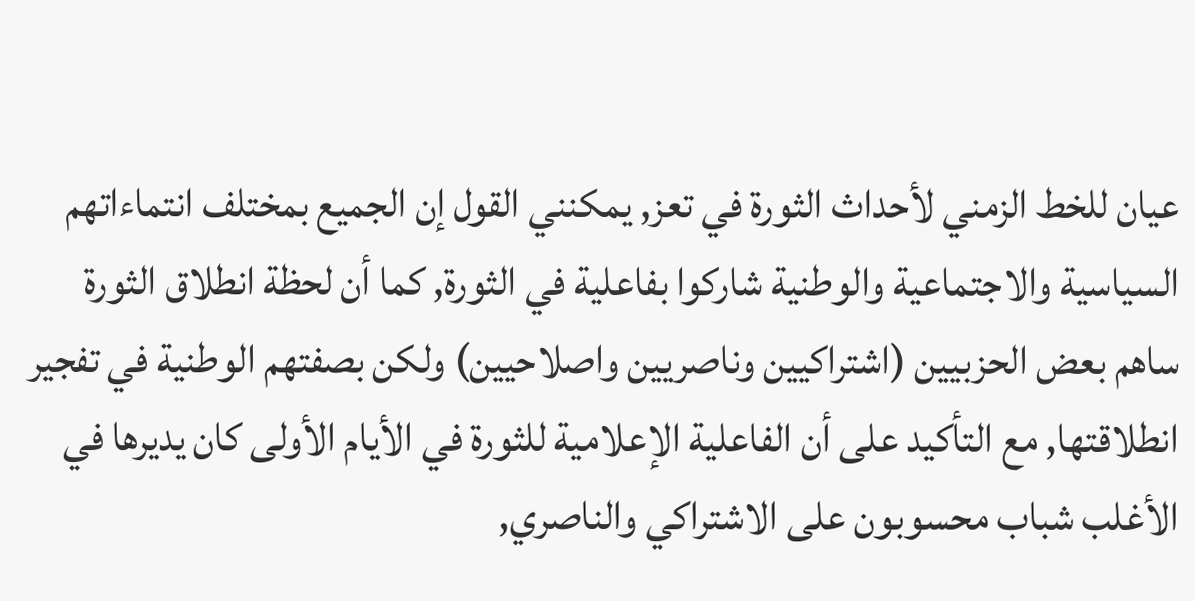عيان للخط الزمني لأحداث الثورة في تعز, يمكنني القول إن الجميع بمختلف انتماءاتهم السياسية والاجتماعية والوطنية شاركوا بفاعلية في الثورة, كما أن لحظة انطلاق الثورة ساهم بعض الحزبيين (اشتراكيين وناصريين واصلاحيين) ولكن بصفتهم الوطنية في تفجير انطلاقتها, مع التأكيد على أن الفاعلية الإعلامية للثورة في الأيام الأولى كان يديرها في الأغلب شباب محسوبون على الاشتراكي والناصري,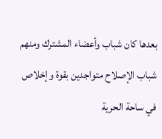بعدها كان شباب وأعضاء المشترك ومنهم شباب الإصلاح متواجدين بقوة وإخلاص في ساحة الحرية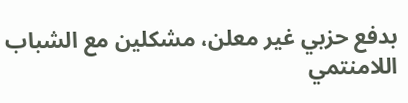بدفع حزبي غير معلن، مشكلين مع الشباب اللامنتمي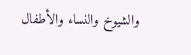والشيوخ والنساء والأطفال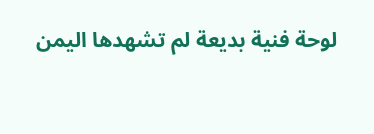لوحة فنية بديعة لم تشهدها اليمن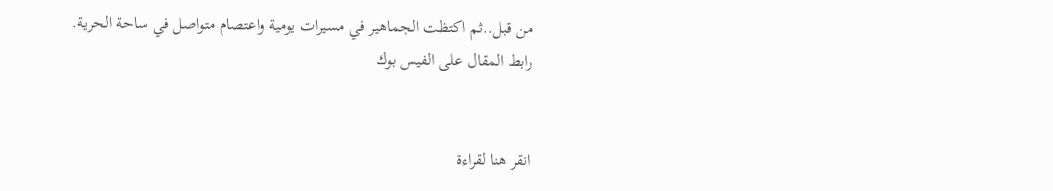من قبل..ثم اكتظت الجماهير في مسيرات يومية واعتصام متواصل في ساحة الحرية.
رابط المقال على الفيس بوك


انقر هنا لقراءة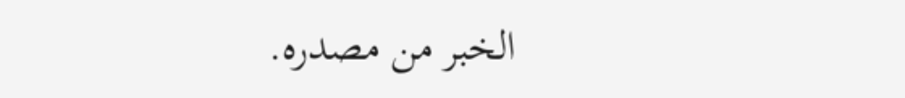الخبر من مصدره.